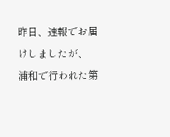昨日、速報でお届けしましたが、
浦和で行われた第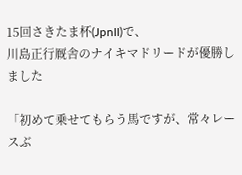15回さきたま杯(JpnII)で、
川島正行厩舎のナイキマドリードが優勝しました

「初めて乗せてもらう馬ですが、常々レースぶ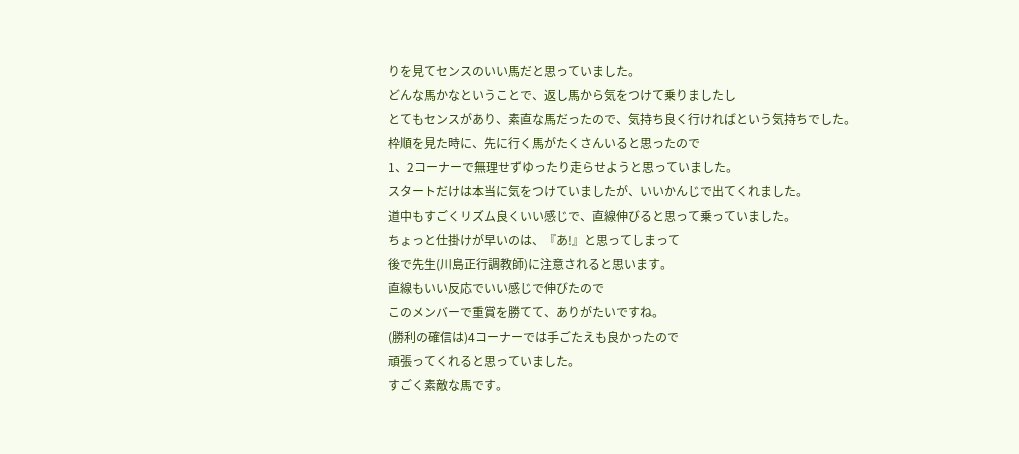りを見てセンスのいい馬だと思っていました。
どんな馬かなということで、返し馬から気をつけて乗りましたし
とてもセンスがあり、素直な馬だったので、気持ち良く行ければという気持ちでした。
枠順を見た時に、先に行く馬がたくさんいると思ったので
1、2コーナーで無理せずゆったり走らせようと思っていました。
スタートだけは本当に気をつけていましたが、いいかんじで出てくれました。
道中もすごくリズム良くいい感じで、直線伸びると思って乗っていました。
ちょっと仕掛けが早いのは、『あ!』と思ってしまって
後で先生(川島正行調教師)に注意されると思います。
直線もいい反応でいい感じで伸びたので
このメンバーで重賞を勝てて、ありがたいですね。
(勝利の確信は)4コーナーでは手ごたえも良かったので
頑張ってくれると思っていました。
すごく素敵な馬です。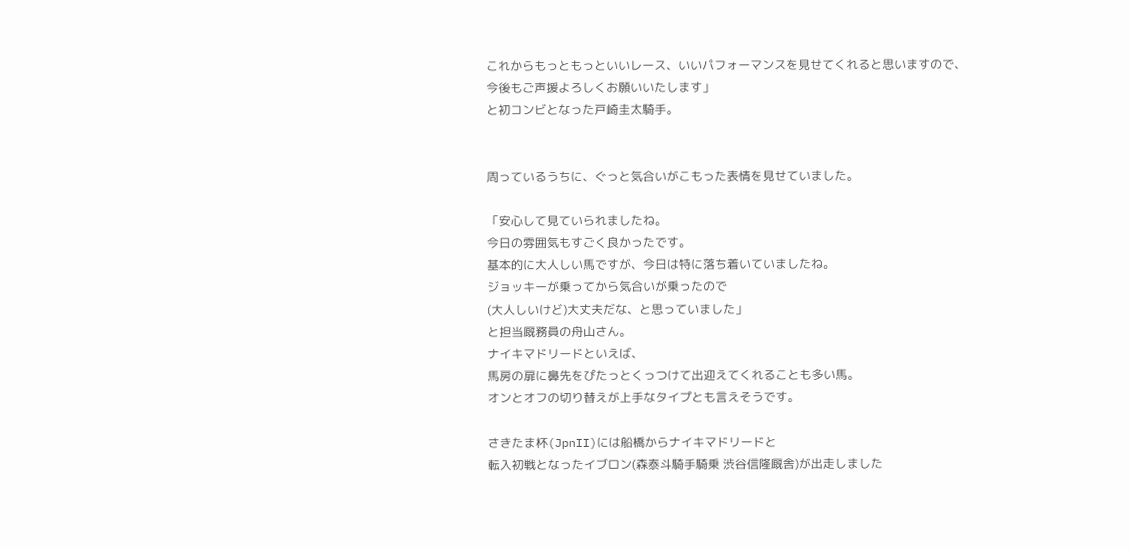これからもっともっといいレース、いいパフォーマンスを見せてくれると思いますので、
今後もご声援よろしくお願いいたします」
と初コンビとなった戸崎圭太騎手。


周っているうちに、ぐっと気合いがこもった表情を見せていました。

「安心して見ていられましたね。
今日の雰囲気もすごく良かったです。
基本的に大人しい馬ですが、今日は特に落ち着いていましたね。
ジョッキーが乗ってから気合いが乗ったので
(大人しいけど)大丈夫だな、と思っていました」
と担当厩務員の舟山さん。
ナイキマドリードといえば、
馬房の扉に鼻先をぴたっとくっつけて出迎えてくれることも多い馬。
オンとオフの切り替えが上手なタイプとも言えそうです。

さきたま杯(JpnII)には船橋からナイキマドリードと
転入初戦となったイブロン(森泰斗騎手騎乗 渋谷信隆厩舎)が出走しました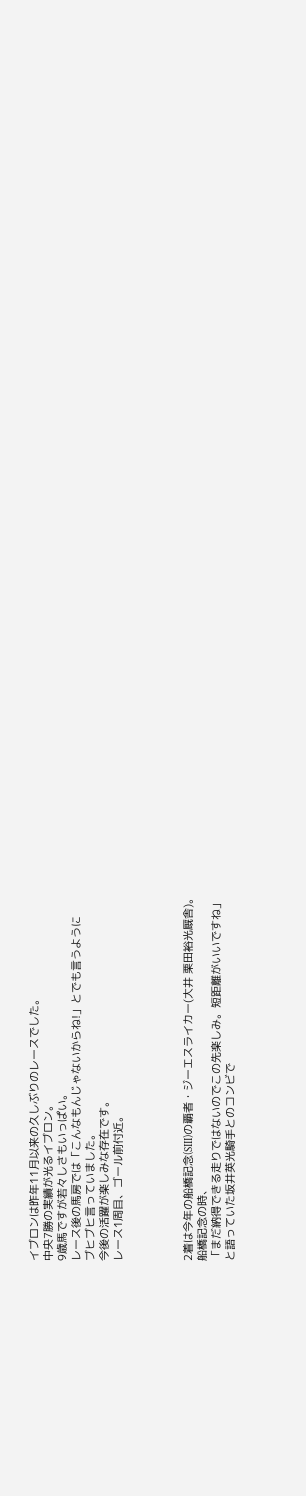イブロンは昨年11月以来の久しぶりのレースでした。
中央7勝の実績が光るイブロン。
9歳馬ですが若々しさもいっぱい。
レース後の馬房では「こんなもんじゃないからね!」とでも言うように
ブヒブヒ言っていました。
今後の活躍が楽しみな存在です。
レース1周目、ゴール前付近。




2着は今年の船橋記念(SIII)の覇者・ジーエスライカー(大井 栗田裕光厩舎)。
船橋記念の時、
「まだ納得できる走りではないのでこの先楽しみ。短距離がいいですね」
と語っていた坂井英光騎手とのコンビで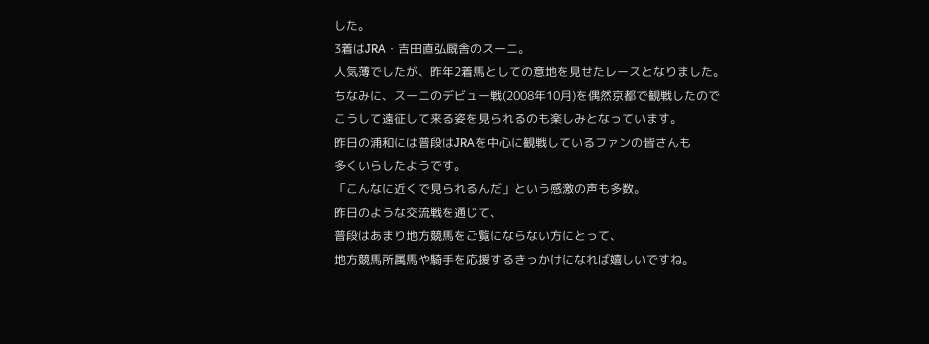した。
3着はJRA・吉田直弘厩舎のスーニ。
人気薄でしたが、昨年2着馬としての意地を見せたレースとなりました。
ちなみに、スーニのデビュー戦(2008年10月)を偶然京都で観戦したので
こうして遠征して来る姿を見られるのも楽しみとなっています。
昨日の浦和には普段はJRAを中心に観戦しているファンの皆さんも
多くいらしたようです。
「こんなに近くで見られるんだ」という感激の声も多数。
昨日のような交流戦を通じて、
普段はあまり地方競馬をご覧にならない方にとって、
地方競馬所属馬や騎手を応援するきっかけになれば嬉しいですね。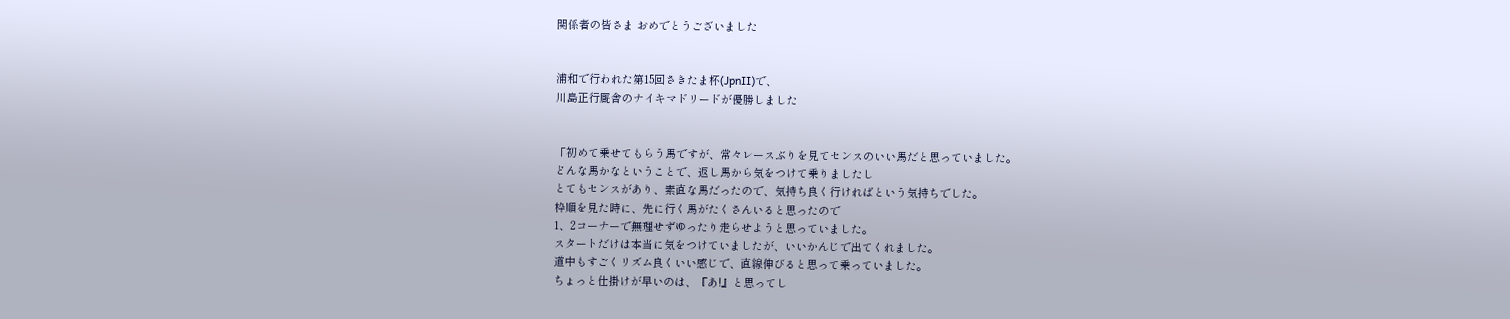関係者の皆さま おめでとうございました


浦和で行われた第15回さきたま杯(JpnII)で、
川島正行厩舎のナイキマドリードが優勝しました


「初めて乗せてもらう馬ですが、常々レースぶりを見てセンスのいい馬だと思っていました。
どんな馬かなということで、返し馬から気をつけて乗りましたし
とてもセンスがあり、素直な馬だったので、気持ち良く行ければという気持ちでした。
枠順を見た時に、先に行く馬がたくさんいると思ったので
1、2コーナーで無理せずゆったり走らせようと思っていました。
スタートだけは本当に気をつけていましたが、いいかんじで出てくれました。
道中もすごくリズム良くいい感じで、直線伸びると思って乗っていました。
ちょっと仕掛けが早いのは、『あ!』と思ってし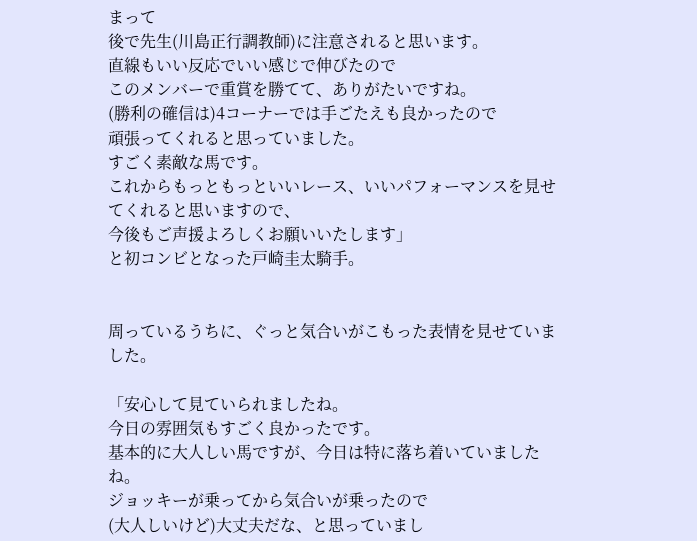まって
後で先生(川島正行調教師)に注意されると思います。
直線もいい反応でいい感じで伸びたので
このメンバーで重賞を勝てて、ありがたいですね。
(勝利の確信は)4コーナーでは手ごたえも良かったので
頑張ってくれると思っていました。
すごく素敵な馬です。
これからもっともっといいレース、いいパフォーマンスを見せてくれると思いますので、
今後もご声援よろしくお願いいたします」
と初コンビとなった戸崎圭太騎手。


周っているうちに、ぐっと気合いがこもった表情を見せていました。

「安心して見ていられましたね。
今日の雰囲気もすごく良かったです。
基本的に大人しい馬ですが、今日は特に落ち着いていましたね。
ジョッキーが乗ってから気合いが乗ったので
(大人しいけど)大丈夫だな、と思っていまし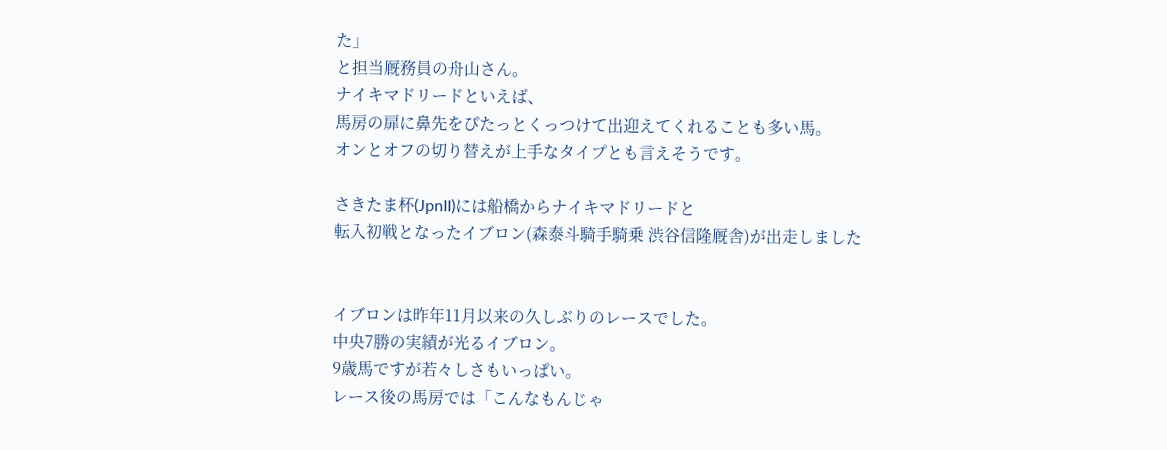た」
と担当厩務員の舟山さん。
ナイキマドリードといえば、
馬房の扉に鼻先をぴたっとくっつけて出迎えてくれることも多い馬。
オンとオフの切り替えが上手なタイプとも言えそうです。

さきたま杯(JpnII)には船橋からナイキマドリードと
転入初戦となったイブロン(森泰斗騎手騎乗 渋谷信隆厩舎)が出走しました


イブロンは昨年11月以来の久しぶりのレースでした。
中央7勝の実績が光るイブロン。
9歳馬ですが若々しさもいっぱい。
レース後の馬房では「こんなもんじゃ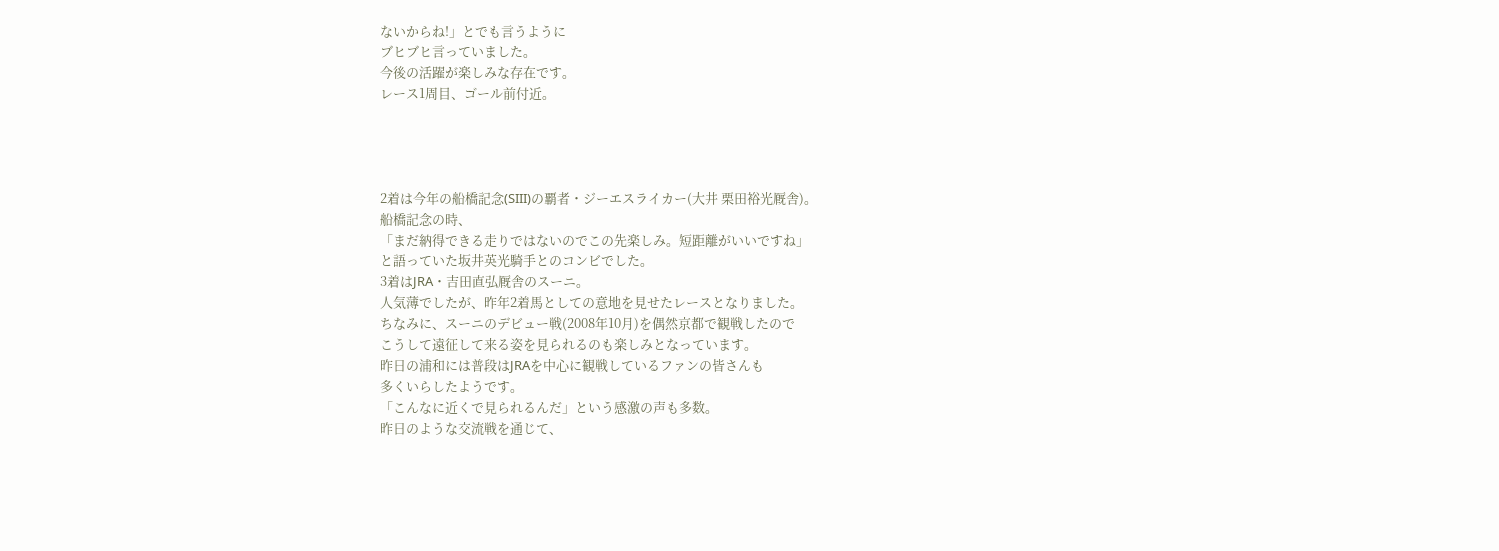ないからね!」とでも言うように
ブヒブヒ言っていました。
今後の活躍が楽しみな存在です。
レース1周目、ゴール前付近。




2着は今年の船橋記念(SIII)の覇者・ジーエスライカー(大井 栗田裕光厩舎)。
船橋記念の時、
「まだ納得できる走りではないのでこの先楽しみ。短距離がいいですね」
と語っていた坂井英光騎手とのコンビでした。
3着はJRA・吉田直弘厩舎のスーニ。
人気薄でしたが、昨年2着馬としての意地を見せたレースとなりました。
ちなみに、スーニのデビュー戦(2008年10月)を偶然京都で観戦したので
こうして遠征して来る姿を見られるのも楽しみとなっています。
昨日の浦和には普段はJRAを中心に観戦しているファンの皆さんも
多くいらしたようです。
「こんなに近くで見られるんだ」という感激の声も多数。
昨日のような交流戦を通じて、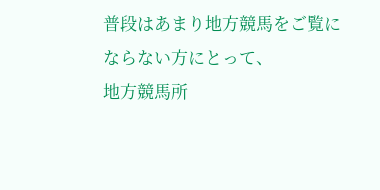普段はあまり地方競馬をご覧にならない方にとって、
地方競馬所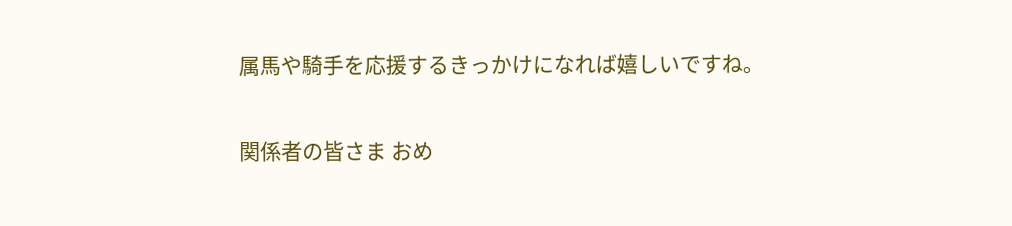属馬や騎手を応援するきっかけになれば嬉しいですね。

関係者の皆さま おめ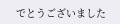でとうございました